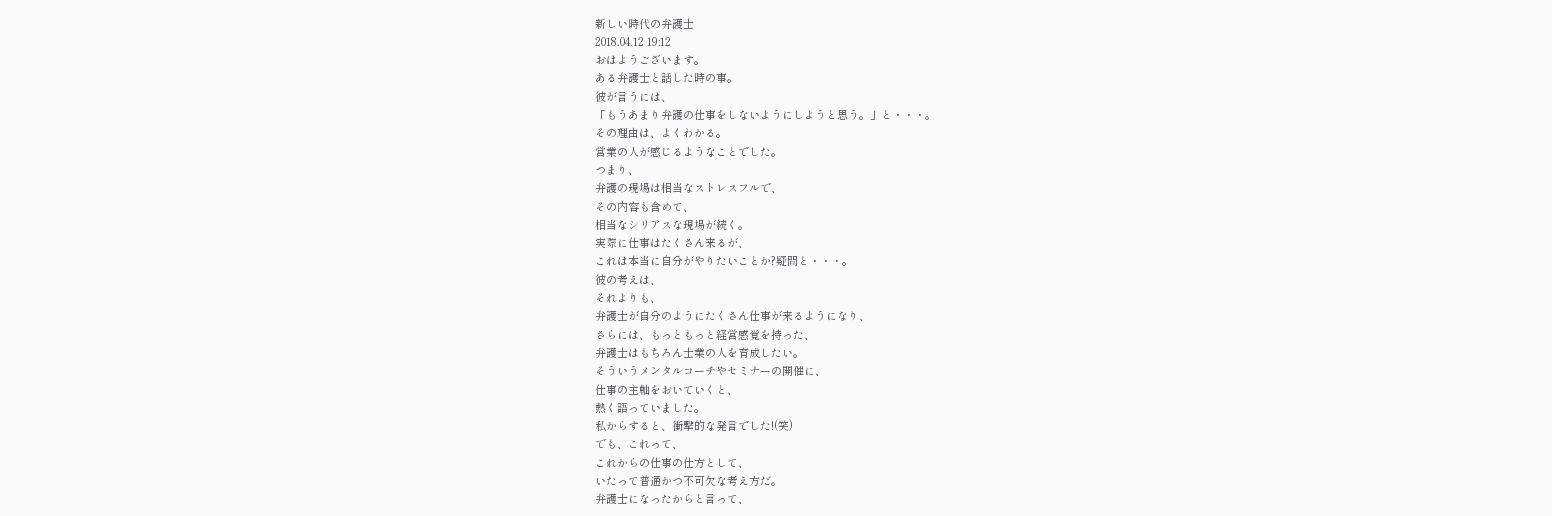新しい時代の弁護士
2018.04.12 19:12
おはようございます。
ある弁護士と話した時の事。
彼が言うには、
「もうあまり弁護の仕事をしないようにしようと思う。」と・・・。
その理由は、よくわかる。
営業の人が感じるようなことでした。
つまり、
弁護の現場は相当なストレスフルで、
その内容も含めて、
相当なシリアスな現場が続く。
実際に仕事はたくさん来るが、
これは本当に自分がやりたいことか?疑問と・・・。
彼の考えは、
それよりも、
弁護士が自分のようにたくさん仕事が来るようになり、
さらには、もっともっと経営感覚を持った、
弁護士はもちろん士業の人を育成したい。
そういうメンタルコーチやセミナーの開催に、
仕事の主軸をおいていくと、
熱く語っていました。
私からすると、衝撃的な発言でした!(笑)
でも、これって、
これからの仕事の仕方として、
いたって普通かつ不可欠な考え方だ。
弁護士になったからと言って、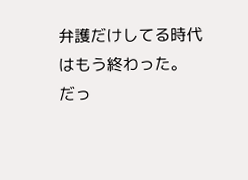弁護だけしてる時代はもう終わった。
だっ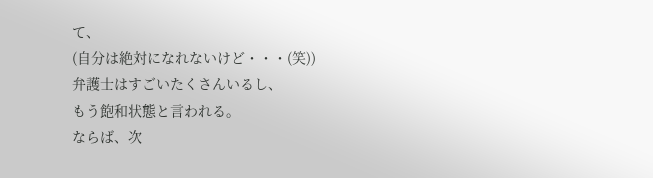て、
(自分は絶対になれないけど・・・(笑))
弁護士はすごいたくさんいるし、
もう飽和状態と言われる。
ならば、次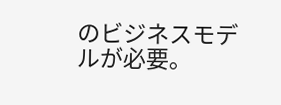のビジネスモデルが必要。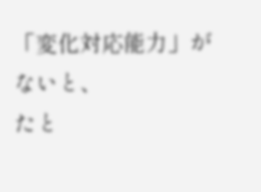「変化対応能力」がないと、
たと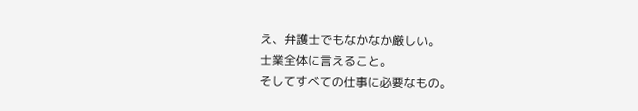え、弁護士でもなかなか厳しい。
士業全体に言えること。
そしてすべての仕事に必要なもの。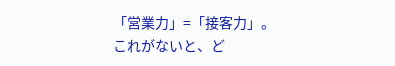「営業力」=「接客力」。
これがないと、ど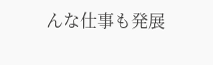んな仕事も発展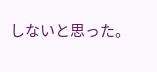しないと思った。